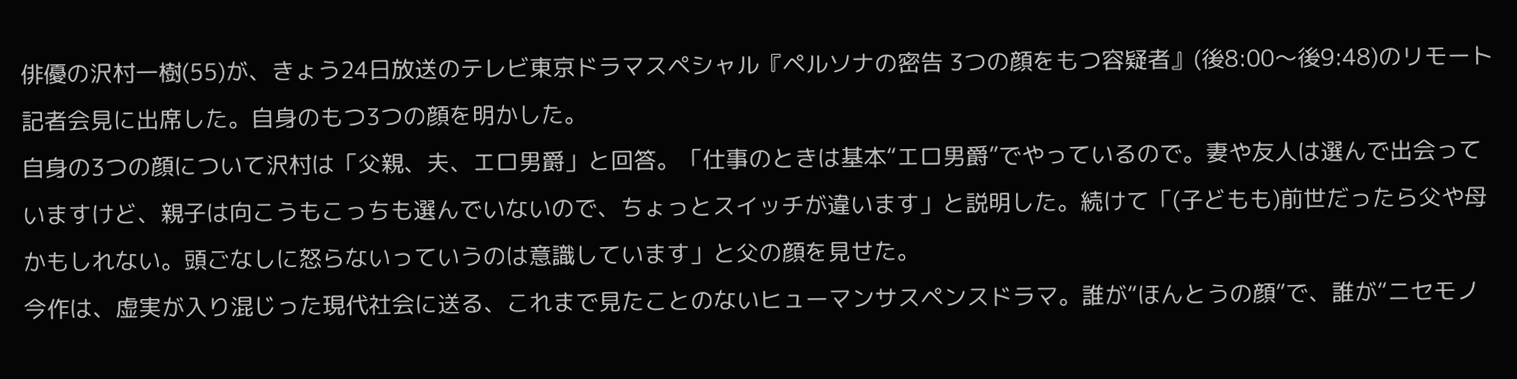俳優の沢村一樹(55)が、きょう24日放送のテレビ東京ドラマスペシャル『ペルソナの密告 3つの顔をもつ容疑者』(後8:00〜後9:48)のリモート記者会見に出席した。自身のもつ3つの顔を明かした。
自身の3つの顔について沢村は「父親、夫、エロ男爵」と回答。「仕事のときは基本“エロ男爵”でやっているので。妻や友人は選んで出会っていますけど、親子は向こうもこっちも選んでいないので、ちょっとスイッチが違います」と説明した。続けて「(子どもも)前世だったら父や母かもしれない。頭ごなしに怒らないっていうのは意識しています」と父の顔を見せた。
今作は、虚実が入り混じった現代社会に送る、これまで見たことのないヒューマンサスペンスドラマ。誰が“ほんとうの顔”で、誰が“ニセモノ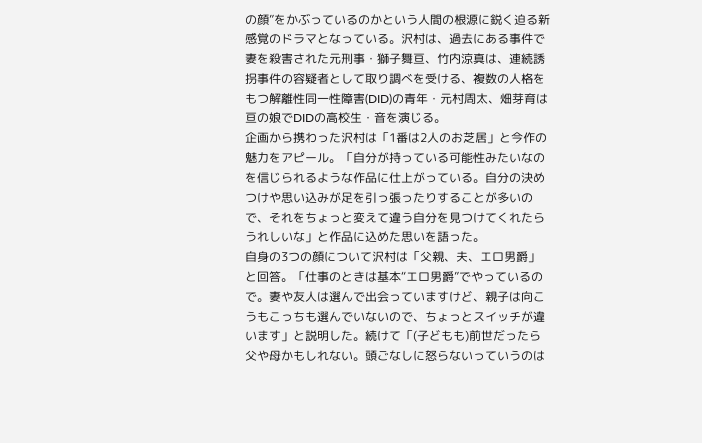の顔”をかぶっているのかという人間の根源に鋭く迫る新感覚のドラマとなっている。沢村は、過去にある事件で妻を殺害された元刑事・獅子舞亘、竹内涼真は、連続誘拐事件の容疑者として取り調べを受ける、複数の人格をもつ解離性同一性障害(DID)の青年・元村周太、畑芽育は亘の娘でDIDの高校生・音を演じる。
企画から携わった沢村は「1番は2人のお芝居」と今作の魅力をアピール。「自分が持っている可能性みたいなのを信じられるような作品に仕上がっている。自分の決めつけや思い込みが足を引っ張ったりすることが多いので、それをちょっと変えて違う自分を見つけてくれたらうれしいな」と作品に込めた思いを語った。
自身の3つの顔について沢村は「父親、夫、エロ男爵」と回答。「仕事のときは基本“エロ男爵”でやっているので。妻や友人は選んで出会っていますけど、親子は向こうもこっちも選んでいないので、ちょっとスイッチが違います」と説明した。続けて「(子どもも)前世だったら父や母かもしれない。頭ごなしに怒らないっていうのは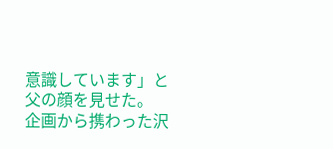意識しています」と父の顔を見せた。
企画から携わった沢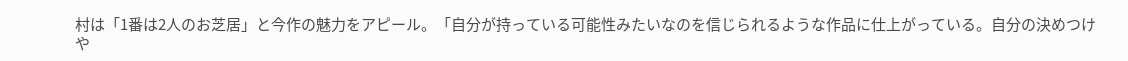村は「1番は2人のお芝居」と今作の魅力をアピール。「自分が持っている可能性みたいなのを信じられるような作品に仕上がっている。自分の決めつけや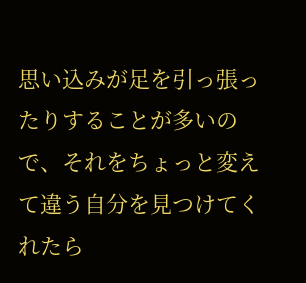思い込みが足を引っ張ったりすることが多いので、それをちょっと変えて違う自分を見つけてくれたら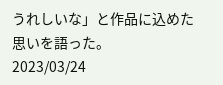うれしいな」と作品に込めた思いを語った。
2023/03/24